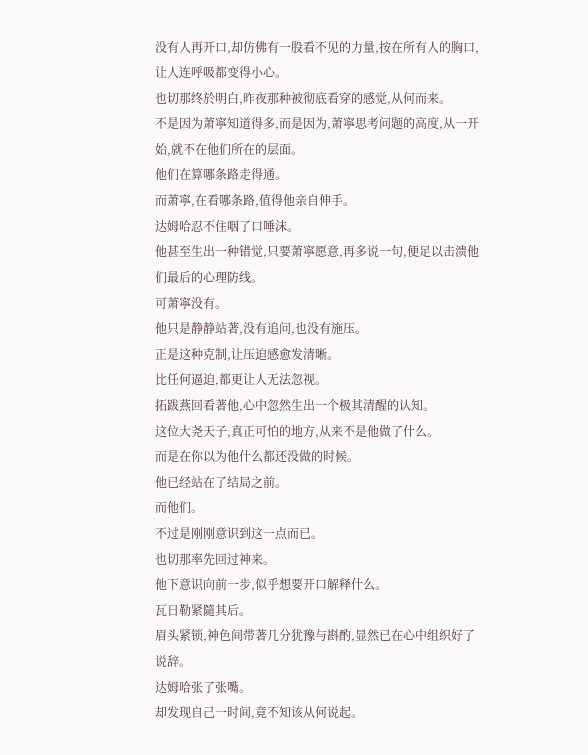没有人再开口,却仿佛有一股看不见的力量,按在所有人的胸口,让人连呼吸都变得小心。
也切那终於明白,昨夜那种被彻底看穿的感觉,从何而来。
不是因为萧寧知道得多,而是因为,萧寧思考问题的高度,从一开始,就不在他们所在的层面。
他们在算哪条路走得通。
而萧寧,在看哪条路,值得他亲自伸手。
达姆哈忍不住咽了口唾沫。
他甚至生出一种错觉,只要萧寧愿意,再多说一句,便足以击溃他们最后的心理防线。
可萧寧没有。
他只是静静站著,没有追问,也没有施压。
正是这种克制,让压迫感愈发清晰。
比任何逼迫,都更让人无法忽视。
拓跋燕回看著他,心中忽然生出一个极其清醒的认知。
这位大尧天子,真正可怕的地方,从来不是他做了什么。
而是在你以为他什么都还没做的时候。
他已经站在了结局之前。
而他们。
不过是刚刚意识到这一点而已。
也切那率先回过神来。
他下意识向前一步,似乎想要开口解释什么。
瓦日勒紧隨其后。
眉头紧锁,神色间带著几分犹豫与斟酌,显然已在心中组织好了说辞。
达姆哈张了张嘴。
却发现自己一时间,竟不知该从何说起。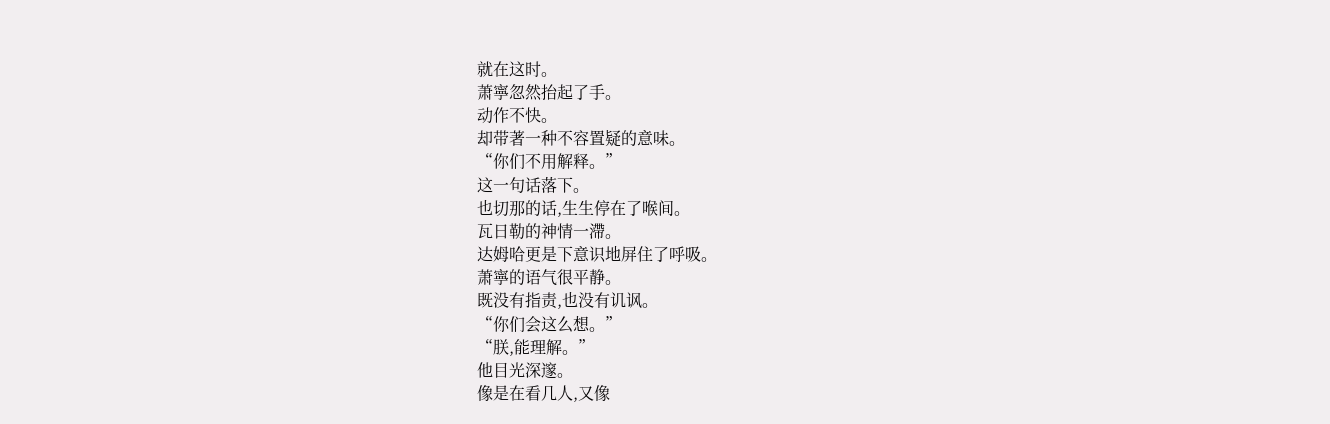就在这时。
萧寧忽然抬起了手。
动作不快。
却带著一种不容置疑的意味。
“你们不用解释。”
这一句话落下。
也切那的话,生生停在了喉间。
瓦日勒的神情一滯。
达姆哈更是下意识地屏住了呼吸。
萧寧的语气很平静。
既没有指责,也没有讥讽。
“你们会这么想。”
“朕,能理解。”
他目光深邃。
像是在看几人,又像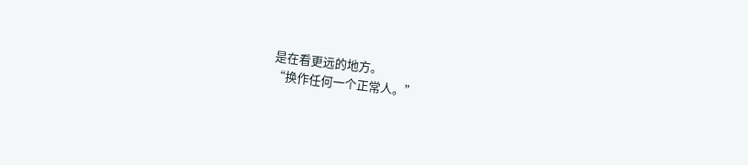是在看更远的地方。
“换作任何一个正常人。”